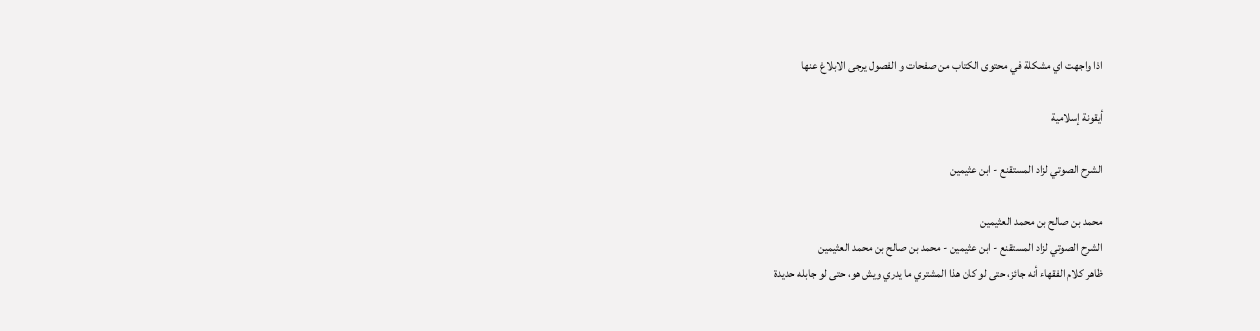اذا واجهت اي مشكلة في محتوى الكتاب من صفحات و الفصول يرجى الابلاغ عنها

أيقونة إسلامية

الشرح الصوتي لزاد المستقنع - ابن عثيمين

محمد بن صالح بن محمد العثيمين
الشرح الصوتي لزاد المستقنع - ابن عثيمين - محمد بن صالح بن محمد العثيمين
ظاهر كلام الفقهاء أنه جائز، حتى لو كان هذا المشتري ما يدري ويش هو، حتى لو جابله حديدة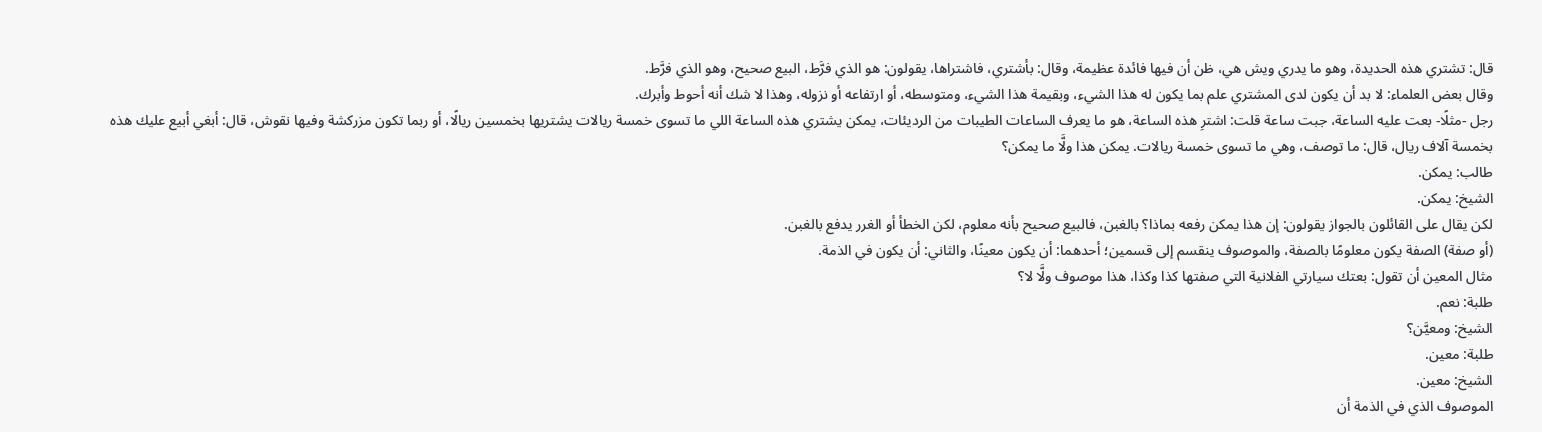قال: تشتري هذه الحديدة، وهو ما يدري ويش هي، ظن أن فيها فائدة عظيمة، وقال: بأشتري، فاشتراها، يقولون: هو الذي فرَّط، البيع صحيح، وهو الذي فرَّط.
وقال بعض العلماء: لا بد أن يكون لدى المشتري علم بما يكون له هذا الشيء، وبقيمة هذا الشيء، ومتوسطه، أو ارتفاعه أو نزوله، وهذا لا شك أنه أحوط وأبرك.
رجل -مثلًا- بعت عليه الساعة، جبت ساعة قلت: اشترِ هذه الساعة، هو ما يعرف الساعات الطيبات من الرديئات، يمكن يشتري هذه الساعة اللي ما تسوى خمسة ريالات يشتريها بخمسين ريالًا، أو ربما تكون مزركشة وفيها نقوش، قال: أبغي أبيع عليك هذه بخمسة آلاف ريال، قال: ما توصف، وهي ما تسوى خمسة ريالات. يمكن هذا ولَّا ما يمكن؟
طالب: يمكن.
الشيخ: يمكن.
لكن يقال على القائلون بالجواز يقولون: إن هذا يمكن رفعه بماذا؟ بالغبن، فالبيع صحيح بأنه معلوم، لكن الخطأ أو الغرر يدفع بالغبن.
(أو صفة) الصفة يكون معلومًا بالصفة، والموصوف ينقسم إلى قسمين؛ أحدهما: أن يكون معينًا، والثاني: أن يكون في الذمة.
مثال المعين أن تقول: بعتك سيارتي الفلانية التي صفتها كذا وكذا، هذا موصوف ولَّا لا؟
طلبة: نعم.
الشيخ: ومعيَّن؟
طلبة: معين.
الشيخ: معين.
الموصوف الذي في الذمة أن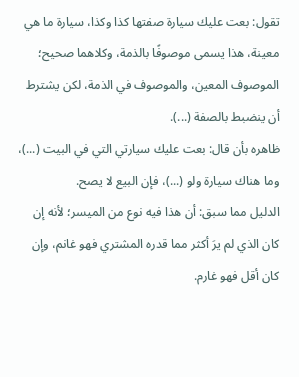تقول: بعت عليك سيارة صفتها كذا وكذا، سيارة ما هي معينة، هذا يسمى موصوفًا بالذمة، وكلاهما صحيح؛ الموصوف المعين، والموصوف في الذمة، لكن يشترط أن ينضبط بالصفة (...).
ظاهره بأن قال: بعت عليك سيارتي التي في البيت (...)، وما هناك سيارة ولو (...)، فإن البيع لا يصح.
الدليل مما سبق: أن هذا فيه نوع من الميسر؛ لأنه إن كان الذي لم يرَ أكثر مما قدره المشتري فهو غانم، وإن كان أقل فهو غارم.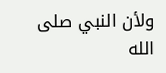ولأن النبي صلى الله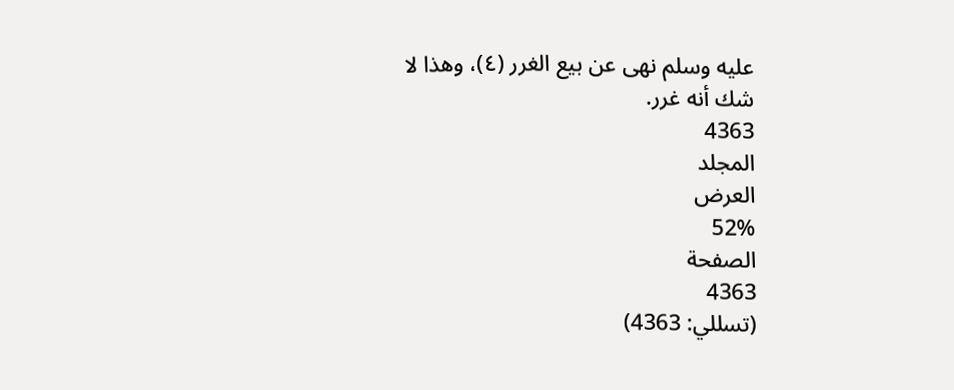عليه وسلم نهى عن بيع الغرر (٤)، وهذا لا شك أنه غرر.
4363
المجلد
العرض
52%
الصفحة
4363
(تسللي: 4363)